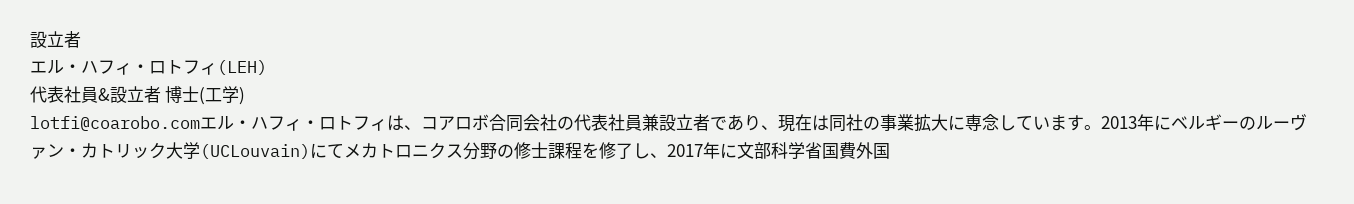設立者
エル・ハフィ・ロトフィ(LEH)
代表社員&設立者 博士(工学)
lotfi@coarobo.comエル・ハフィ・ロトフィは、コアロボ合同会社の代表社員兼設立者であり、現在は同社の事業拡大に専念しています。2013年にベルギーのルーヴァン・カトリック大学(UCLouvain)にてメカトロニクス分野の修士課程を修了し、2017年に文部科学省国費外国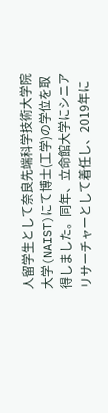人留学生として奈良先端科学技術大学院大学(NAIST)にて博士(工学)の学位を取得しました。同年、立命館大学にシニアリサーチャーとして着任し、2019年に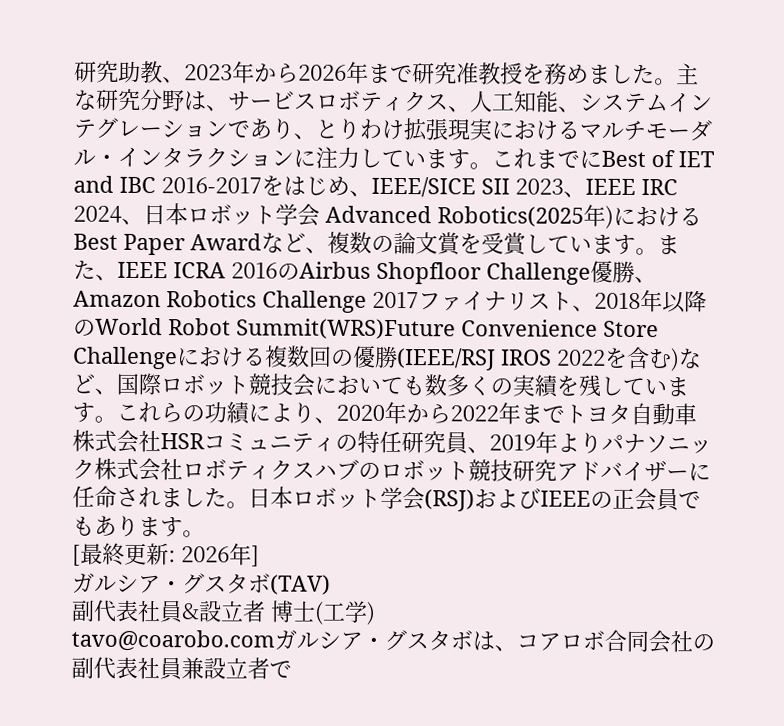研究助教、2023年から2026年まで研究准教授を務めました。主な研究分野は、サービスロボティクス、人工知能、システムインテグレーションであり、とりわけ拡張現実におけるマルチモーダル・インタラクションに注力しています。これまでにBest of IET and IBC 2016-2017をはじめ、IEEE/SICE SII 2023、IEEE IRC 2024、日本ロボット学会 Advanced Robotics(2025年)におけるBest Paper Awardなど、複数の論文賞を受賞しています。また、IEEE ICRA 2016のAirbus Shopfloor Challenge優勝、Amazon Robotics Challenge 2017ファイナリスト、2018年以降のWorld Robot Summit(WRS)Future Convenience Store Challengeにおける複数回の優勝(IEEE/RSJ IROS 2022を含む)など、国際ロボット競技会においても数多くの実績を残しています。これらの功績により、2020年から2022年までトヨタ自動車株式会社HSRコミュニティの特任研究員、2019年よりパナソニック株式会社ロボティクスハブのロボット競技研究アドバイザーに任命されました。日本ロボット学会(RSJ)およびIEEEの正会員でもあります。
[最終更新: 2026年]
ガルシア・グスタボ(TAV)
副代表社員&設立者 博士(工学)
tavo@coarobo.comガルシア・グスタボは、コアロボ合同会社の副代表社員兼設立者で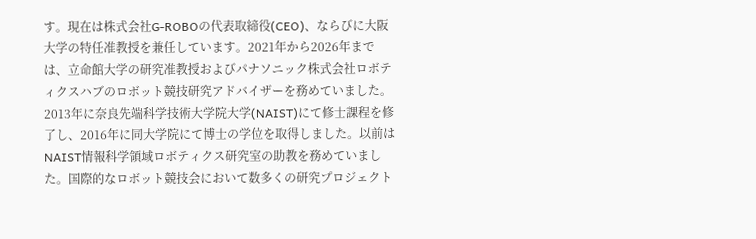す。現在は株式会社G-ROBOの代表取締役(CEO)、ならびに大阪大学の特任准教授を兼任しています。2021年から2026年までは、立命館大学の研究准教授およびパナソニック株式会社ロボティクスハブのロボット競技研究アドバイザーを務めていました。2013年に奈良先端科学技術大学院大学(NAIST)にて修士課程を修了し、2016年に同大学院にて博士の学位を取得しました。以前はNAIST情報科学領域ロボティクス研究室の助教を務めていました。国際的なロボット競技会において数多くの研究プロジェクト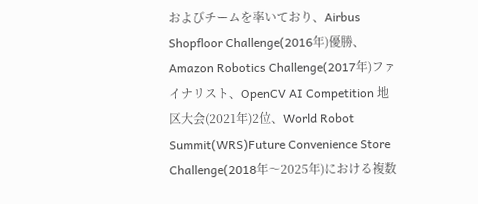およびチームを率いており、Airbus Shopfloor Challenge(2016年)優勝、Amazon Robotics Challenge(2017年)ファイナリスト、OpenCV AI Competition 地区大会(2021年)2位、World Robot Summit(WRS)Future Convenience Store Challenge(2018年〜2025年)における複数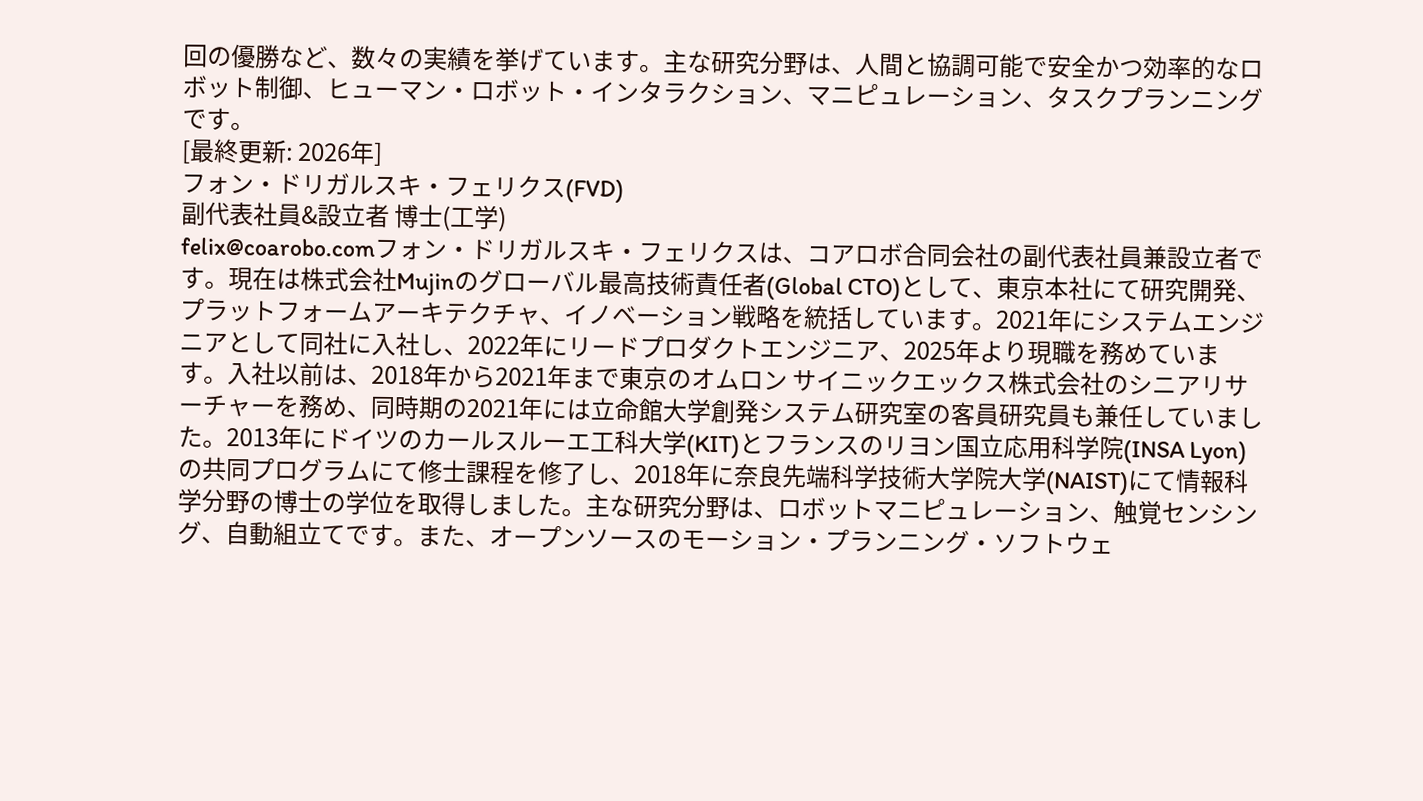回の優勝など、数々の実績を挙げています。主な研究分野は、人間と協調可能で安全かつ効率的なロボット制御、ヒューマン・ロボット・インタラクション、マニピュレーション、タスクプランニングです。
[最終更新: 2026年]
フォン・ドリガルスキ・フェリクス(FVD)
副代表社員&設立者 博士(工学)
felix@coarobo.comフォン・ドリガルスキ・フェリクスは、コアロボ合同会社の副代表社員兼設立者です。現在は株式会社Mujinのグローバル最高技術責任者(Global CTO)として、東京本社にて研究開発、プラットフォームアーキテクチャ、イノベーション戦略を統括しています。2021年にシステムエンジニアとして同社に入社し、2022年にリードプロダクトエンジニア、2025年より現職を務めています。入社以前は、2018年から2021年まで東京のオムロン サイニックエックス株式会社のシニアリサーチャーを務め、同時期の2021年には立命館大学創発システム研究室の客員研究員も兼任していました。2013年にドイツのカールスルーエ工科大学(KIT)とフランスのリヨン国立応用科学院(INSA Lyon)の共同プログラムにて修士課程を修了し、2018年に奈良先端科学技術大学院大学(NAIST)にて情報科学分野の博士の学位を取得しました。主な研究分野は、ロボットマニピュレーション、触覚センシング、自動組立てです。また、オープンソースのモーション・プランニング・ソフトウェ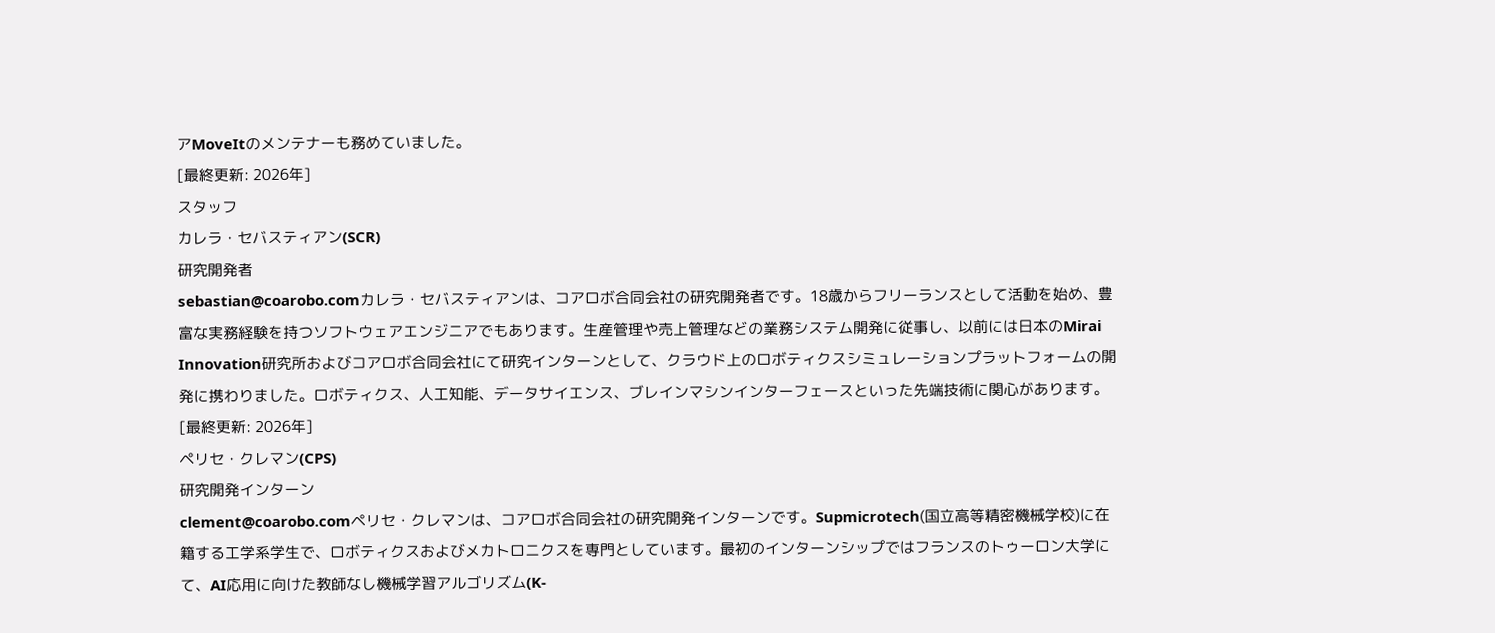アMoveItのメンテナーも務めていました。
[最終更新: 2026年]
スタッフ
カレラ・セバスティアン(SCR)
研究開発者
sebastian@coarobo.comカレラ・セバスティアンは、コアロボ合同会社の研究開発者です。18歳からフリーランスとして活動を始め、豊富な実務経験を持つソフトウェアエンジニアでもあります。生産管理や売上管理などの業務システム開発に従事し、以前には日本のMirai Innovation研究所およびコアロボ合同会社にて研究インターンとして、クラウド上のロボティクスシミュレーションプラットフォームの開発に携わりました。ロボティクス、人工知能、データサイエンス、ブレインマシンインターフェースといった先端技術に関心があります。
[最終更新: 2026年]
ペリセ・クレマン(CPS)
研究開発インターン
clement@coarobo.comペリセ・クレマンは、コアロボ合同会社の研究開発インターンです。Supmicrotech(国立高等精密機械学校)に在籍する工学系学生で、ロボティクスおよびメカトロニクスを専門としています。最初のインターンシップではフランスのトゥーロン大学にて、AI応用に向けた教師なし機械学習アルゴリズム(K-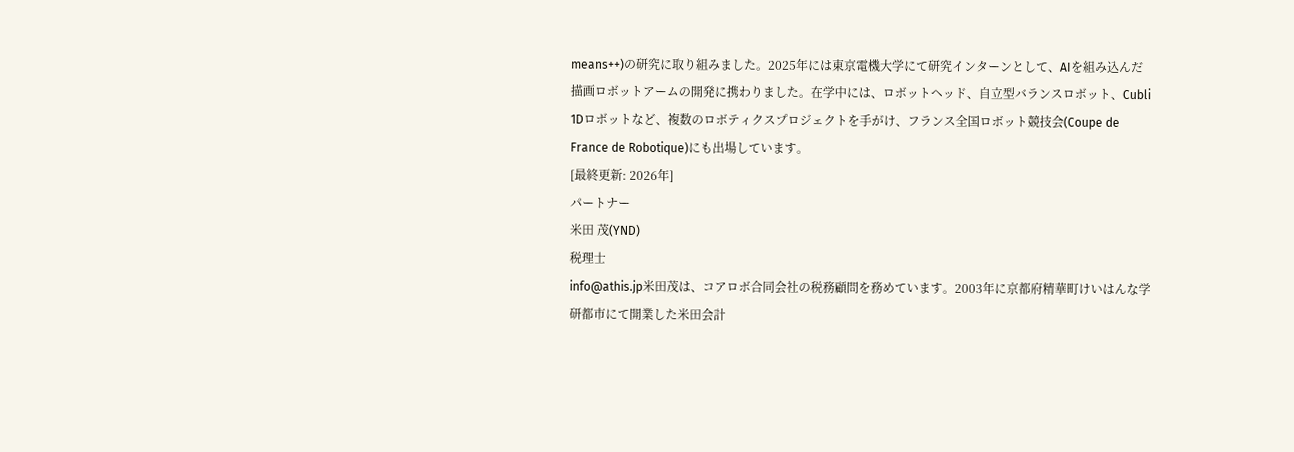means++)の研究に取り組みました。2025年には東京電機大学にて研究インターンとして、AIを組み込んだ描画ロボットアームの開発に携わりました。在学中には、ロボットヘッド、自立型バランスロボット、Cubli 1Dロボットなど、複数のロボティクスプロジェクトを手がけ、フランス全国ロボット競技会(Coupe de France de Robotique)にも出場しています。
[最終更新: 2026年]
パートナー
米田 茂(YND)
税理士
info@athis.jp米田茂は、コアロボ合同会社の税務顧問を務めています。2003年に京都府精華町けいはんな学研都市にて開業した米田会計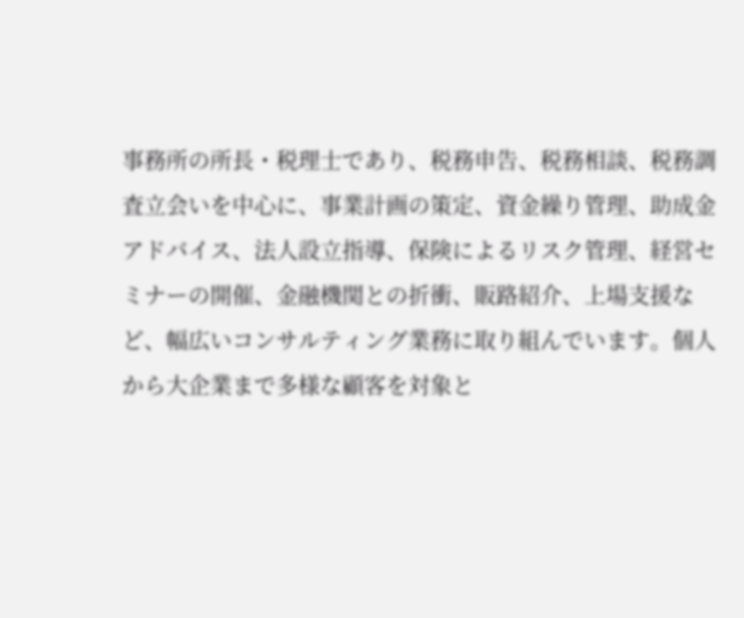事務所の所長・税理士であり、税務申告、税務相談、税務調査立会いを中心に、事業計画の策定、資金繰り管理、助成金アドバイス、法人設立指導、保険によるリスク管理、経営セミナーの開催、金融機関との折衝、販路紹介、上場支援など、幅広いコンサルティング業務に取り組んでいます。個人から大企業まで多様な顧客を対象と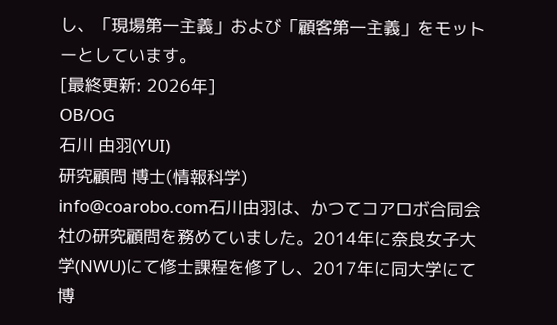し、「現場第一主義」および「顧客第一主義」をモットーとしています。
[最終更新: 2026年]
OB/OG
石川 由羽(YUI)
研究顧問 博士(情報科学)
info@coarobo.com石川由羽は、かつてコアロボ合同会社の研究顧問を務めていました。2014年に奈良女子大学(NWU)にて修士課程を修了し、2017年に同大学にて博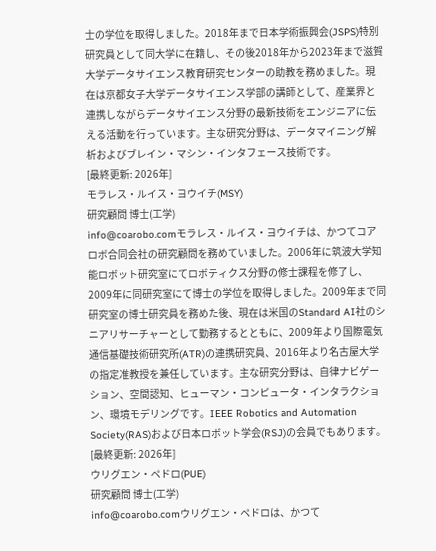士の学位を取得しました。2018年まで日本学術振興会(JSPS)特別研究員として同大学に在籍し、その後2018年から2023年まで滋賀大学データサイエンス教育研究センターの助教を務めました。現在は京都女子大学データサイエンス学部の講師として、産業界と連携しながらデータサイエンス分野の最新技術をエンジニアに伝える活動を行っています。主な研究分野は、データマイニング解析およびブレイン・マシン・インタフェース技術です。
[最終更新: 2026年]
モラレス・ルイス・ヨウイチ(MSY)
研究顧問 博士(工学)
info@coarobo.comモラレス・ルイス・ヨウイチは、かつてコアロボ合同会社の研究顧問を務めていました。2006年に筑波大学知能ロボット研究室にてロボティクス分野の修士課程を修了し、2009年に同研究室にて博士の学位を取得しました。2009年まで同研究室の博士研究員を務めた後、現在は米国のStandard AI社のシニアリサーチャーとして勤務するとともに、2009年より国際電気通信基礎技術研究所(ATR)の連携研究員、2016年より名古屋大学の指定准教授を兼任しています。主な研究分野は、自律ナビゲーション、空間認知、ヒューマン・コンピュータ・インタラクション、環境モデリングです。IEEE Robotics and Automation Society(RAS)および日本ロボット学会(RSJ)の会員でもあります。
[最終更新: 2026年]
ウリグエン・ペドロ(PUE)
研究顧問 博士(工学)
info@coarobo.comウリグエン・ペドロは、かつて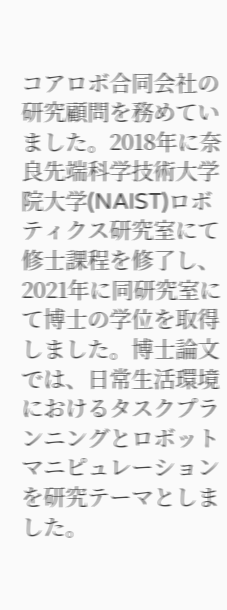コアロボ合同会社の研究顧問を務めていました。2018年に奈良先端科学技術大学院大学(NAIST)ロボティクス研究室にて修士課程を修了し、2021年に同研究室にて博士の学位を取得しました。博士論文では、日常生活環境におけるタスクプランニングとロボットマニピュレーションを研究テーマとしました。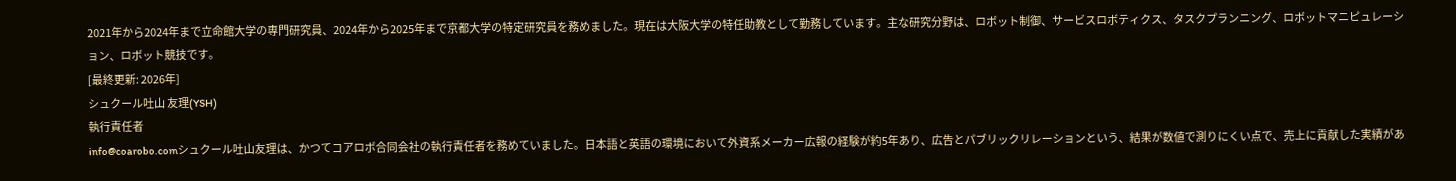2021年から2024年まで立命館大学の専門研究員、2024年から2025年まで京都大学の特定研究員を務めました。現在は大阪大学の特任助教として勤務しています。主な研究分野は、ロボット制御、サービスロボティクス、タスクプランニング、ロボットマニピュレーション、ロボット競技です。
[最終更新: 2026年]
シュクール吐山 友理(YSH)
執行責任者
info@coarobo.comシュクール吐山友理は、かつてコアロボ合同会社の執行責任者を務めていました。日本語と英語の環境において外資系メーカー広報の経験が約5年あり、広告とパブリックリレーションという、結果が数値で測りにくい点で、売上に貢献した実績があ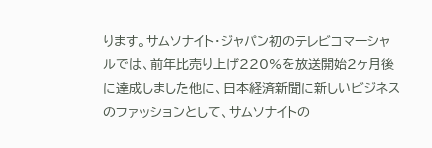ります。サムソナイト・ジャパン初のテレビコマーシャルでは、前年比売り上げ220%を放送開始2ヶ月後に達成しました他に、日本経済新聞に新しいビジネスのファッションとして、サムソナイトの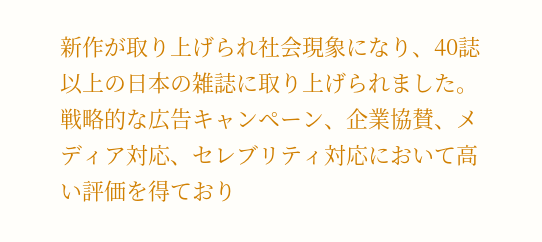新作が取り上げられ社会現象になり、40誌以上の日本の雑誌に取り上げられました。戦略的な広告キャンペーン、企業協賛、メディア対応、セレブリティ対応において高い評価を得ており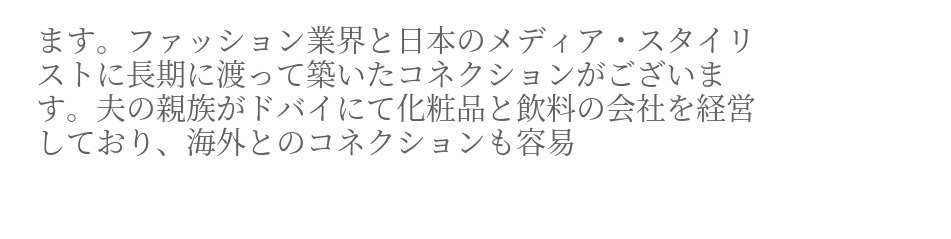ます。ファッション業界と日本のメディア・スタイリストに長期に渡って築いたコネクションがございます。夫の親族がドバイにて化粧品と飲料の会社を経営しており、海外とのコネクションも容易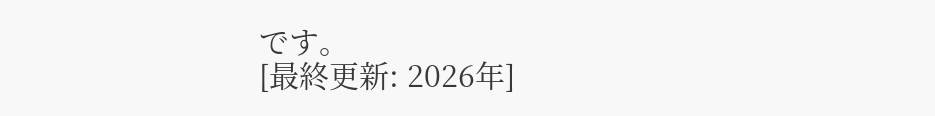です。
[最終更新: 2026年]